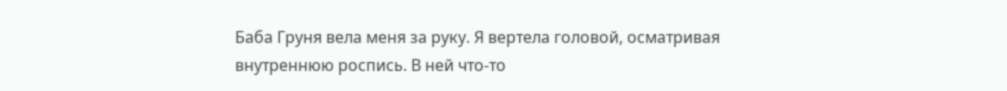Баба Груня вела меня за руку. Я вертела головой, осматривая внутреннюю роспись. В ней что-то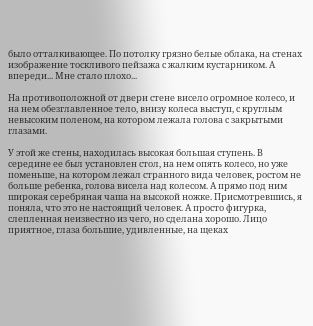было отталкивающее. По потолку грязно белые облака, на стенах изображение тоскливого пейзажа с жалким кустарником. А впереди... Мне стало плохо...

На противоположной от двери стене висело огромное колесо, и на нем обезглавленное тело, внизу колеса выступ, с круглым невысоким поленом, на котором лежала голова с закрытыми глазами.

У этой же стены, находилась высокая большая ступень. В середине ее был установлен стол, на нем опять колесо, но уже поменьше, на котором лежал странного вида человек, ростом не больше ребенка, голова висела над колесом. А прямо под ним широкая серебряная чаша на высокой ножке. Присмотревшись, я поняла, что это не настоящий человек. А просто фигурка, слепленная неизвестно из чего, но сделана хорошо. Лицо приятное, глаза большие, удивленные, на щеках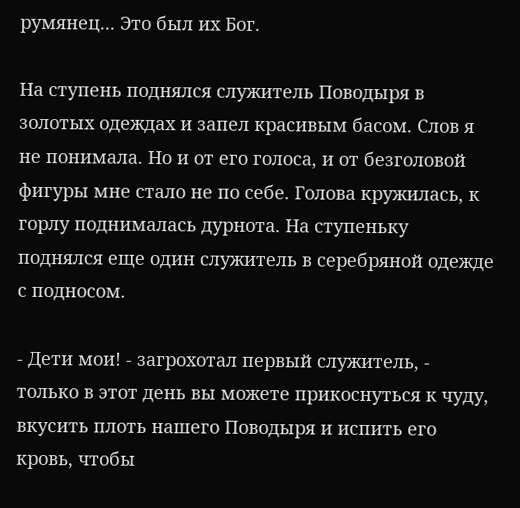румянец... Это был их Бог.

На ступень поднялся служитель Поводыря в золотых одеждах и запел красивым басом. Слов я не понимала. Но и от его голоса, и от безголовой фигуры мне стало не по себе. Голова кружилась, к горлу поднималась дурнота. На ступеньку поднялся еще один служитель в серебряной одежде с подносом.

- Дети мои! - загрохотал первый служитель, - только в этот день вы можете прикоснуться к чуду, вкусить плоть нашего Поводыря и испить его кровь, чтобы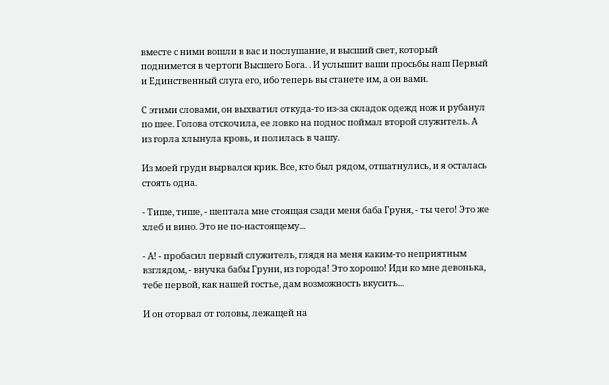вместе с ними вошли в вас и послушание, и высший свет, который поднимется в чертоги Высшего Бога. . И услышит ваши просьбы наш Первый и Единственный слуга его, ибо теперь вы станете им, а он вами.

С этими словами, он выхватил откуда-то из-за складок одежд нож и рубанул по шее. Голова отскочила, ее ловко на поднос поймал второй служитель. А из горла хлынула кровь, и полилась в чашу.

Из моей груди вырвался крик. Все, кто был рядом, отшатнулись, и я осталась стоять одна.

- Тише, тише, - шептала мне стоящая сзади меня баба Груня, - ты чего! Это же хлеб и вино. Это не по-настоящему...

- А! - пробасил первый служитель, глядя на меня каким-то неприятным взглядом, - внучка бабы Груни, из города! Это хорошо! Иди ко мне девонька, тебе первой, как нашей гостье, дам возможность вкусить...

И он оторвал от головы, лежащей на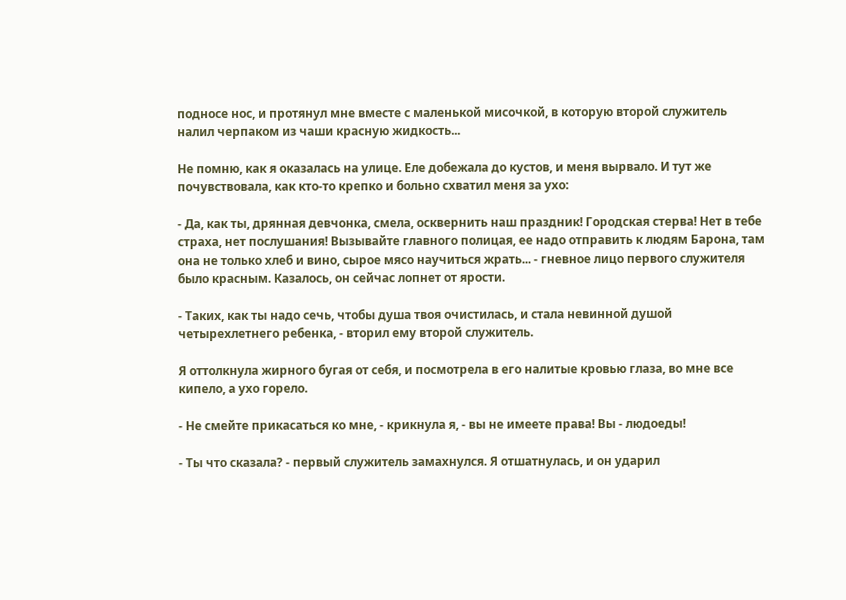подносе нос, и протянул мне вместе с маленькой мисочкой, в которую второй служитель налил черпаком из чаши красную жидкость...

Не помню, как я оказалась на улице. Еле добежала до кустов, и меня вырвало. И тут же почувствовала, как кто-то крепко и больно схватил меня за ухо:

- Да, как ты, дрянная девчонка, смела, осквернить наш праздник! Городская стерва! Нет в тебе страха, нет послушания! Вызывайте главного полицая, ее надо отправить к людям Барона, там она не только хлеб и вино, сырое мясо научиться жрать... - гневное лицо первого служителя было красным. Казалось, он сейчас лопнет от ярости.

- Таких, как ты надо сечь, чтобы душа твоя очистилась, и стала невинной душой четырехлетнего ребенка, - вторил ему второй служитель.

Я оттолкнула жирного бугая от себя, и посмотрела в его налитые кровью глаза, во мне все кипело, а ухо горело.

- Не смейте прикасаться ко мне, - крикнула я, - вы не имеете права! Вы - людоеды!

- Ты что сказала? - первый служитель замахнулся. Я отшатнулась, и он ударил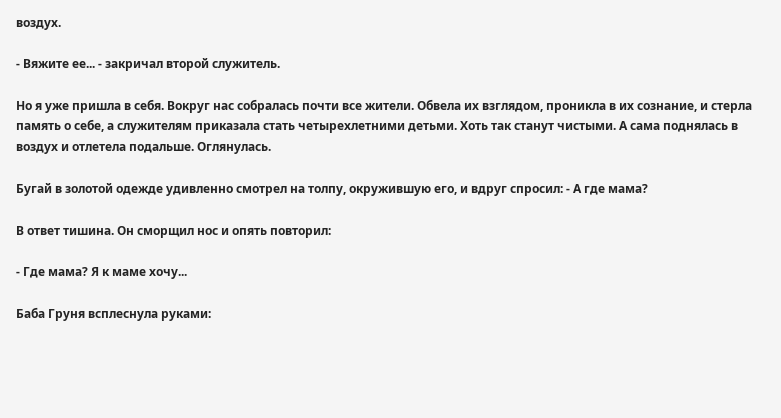воздух.

- Вяжите ее... - закричал второй служитель.

Но я уже пришла в себя. Вокруг нас собралась почти все жители. Обвела их взглядом, проникла в их сознание, и стерла память о себе, а служителям приказала стать четырехлетними детьми. Хоть так станут чистыми. А сама поднялась в воздух и отлетела подальше. Оглянулась.

Бугай в золотой одежде удивленно смотрел на толпу, окружившую его, и вдруг спросил: - А где мама?

В ответ тишина. Он сморщил нос и опять повторил:

- Где мама? Я к маме хочу...

Баба Груня всплеснула руками: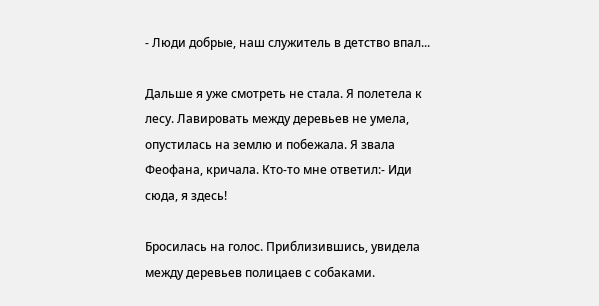- Люди добрые, наш служитель в детство впал...

Дальше я уже смотреть не стала. Я полетела к лесу. Лавировать между деревьев не умела, опустилась на землю и побежала. Я звала Феофана, кричала. Кто-то мне ответил:- Иди сюда, я здесь!

Бросилась на голос. Приблизившись, увидела между деревьев полицаев с собаками.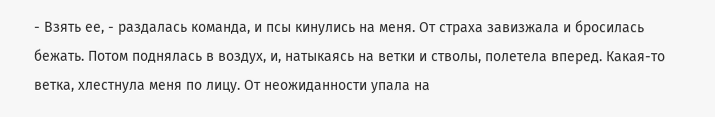- Взять ее, - раздалась команда, и псы кинулись на меня. От страха завизжала и бросилась бежать. Потом поднялась в воздух, и, натыкаясь на ветки и стволы, полетела вперед. Какая-то ветка, хлестнула меня по лицу. От неожиданности упала на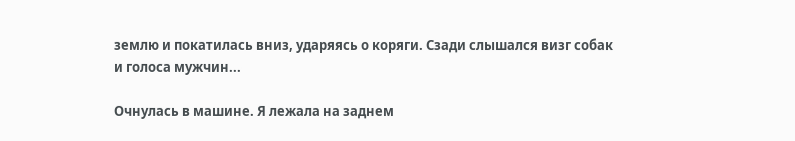землю и покатилась вниз, ударяясь о коряги. Сзади слышался визг собак и голоса мужчин...

Очнулась в машине. Я лежала на заднем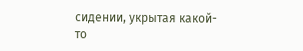сидении, укрытая какой-то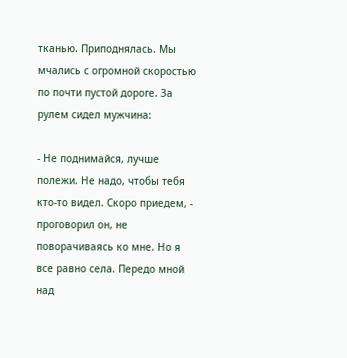тканью. Приподнялась. Мы мчались с огромной скоростью по почти пустой дороге. За рулем сидел мужчина:

- Не поднимайся, лучше полежи. Не надо, чтобы тебя кто-то видел. Скоро приедем, - проговорил он, не поворачиваясь ко мне. Но я все равно села. Передо мной над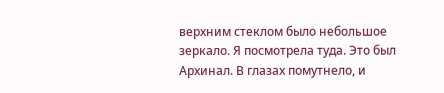верхним стеклом было небольшое зеркало. Я посмотрела туда. Это был Архинал. В глазах помутнело, и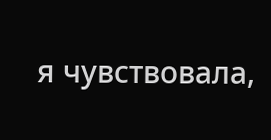я чувствовала,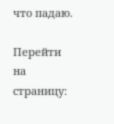что падаю.

Перейти на страницу: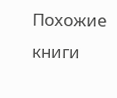Похожие книги